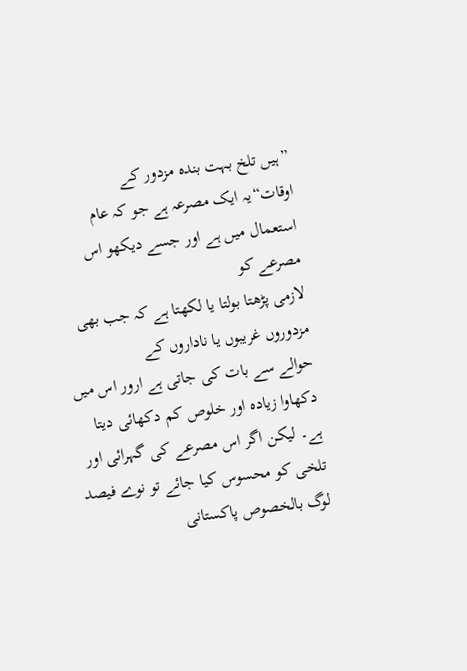”ہیں تلخ بہت بندہ مزدور کے
اوقات“یہ ایک مصرعہ ہے جو کہ عام استعمال میں ہے اور جسے دیکھو اس مصرعے کو
لازمی پڑھتا بولتا یا لکھتا ہے کہ جب بھی مزدوروں غریبوں یا ناداروں کے
حوالے سے بات کی جاتی ہے ارور اس میں دکھاوا زیادہ اور خلوص کم دکھائی دیتا
ہے۔ لیکن اگر اس مصرعے کی گہرائی اور تلخی کو محسوس کیا جائے تو نوے فیصد
لوگ بالخصوص پاکستانی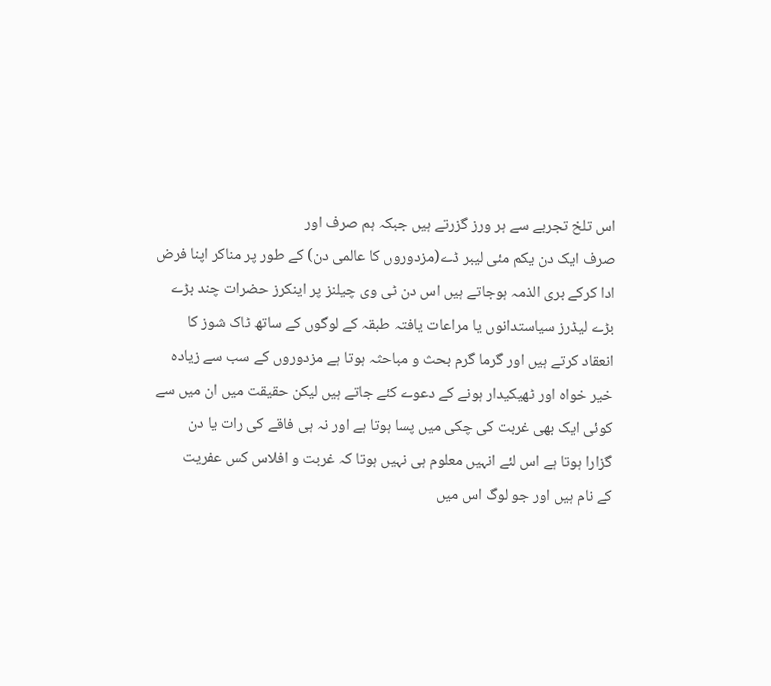اس تلخ تجربے سے ہر ورز گزرتے ہیں جبکہ ہم صرف اور
صرف ایک دن یکم مئی لیبر ڈے(مزدوروں کا عالمی دن) کے طور پر مناکر اپنا فرض
ادا کرکے بری الذمہ ہوجاتے ہیں اس دن ٹی وی چیلنز پر اینکرز حضرات چند بڑے
بڑے لیڈرز سیاستدانوں یا مراعات یافتہ طبقہ کے لوگوں کے ساتھ ٹاک شوز کا
انعقاد کرتے ہیں اور گرما گرم بحث و مباحثہ ہوتا ہے مزدوروں کے سب سے زیادہ
خیر خواہ اور ٹھیکیدار ہونے کے دعوے کئے جاتے ہیں لیکن حقیقت میں ان میں سے
کوئی ایک بھی غربت کی چکی میں پسا ہوتا ہے اور نہ ہی فاقے کی رات یا دن
گزارا ہوتا ہے اس لئے انہیں معلوم ہی نہیں ہوتا کہ غربت و افلاس کس عفریت
کے نام ہیں اور جو لوگ اس میں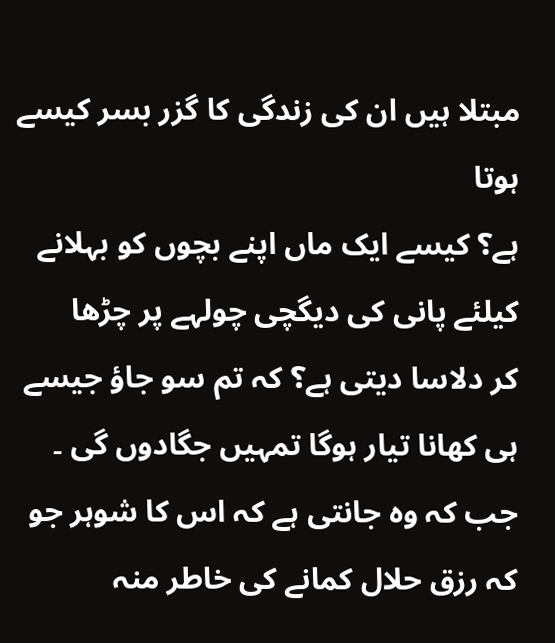مبتلا ہیں ان کی زندگی کا گزر بسر کیسے ہوتا
ہے؟ کیسے ایک ماں اپنے بچوں کو بہلانے کیلئے پانی کی دیگچی چولہے پر چڑھا
کر دلاسا دیتی ہے؟ کہ تم سو جاؤ جیسے ہی کھانا تیار ہوگا تمہیں جگادوں گی ۔
جب کہ وہ جانتی ہے کہ اس کا شوہر جو کہ رزق حلال کمانے کی خاطر منہ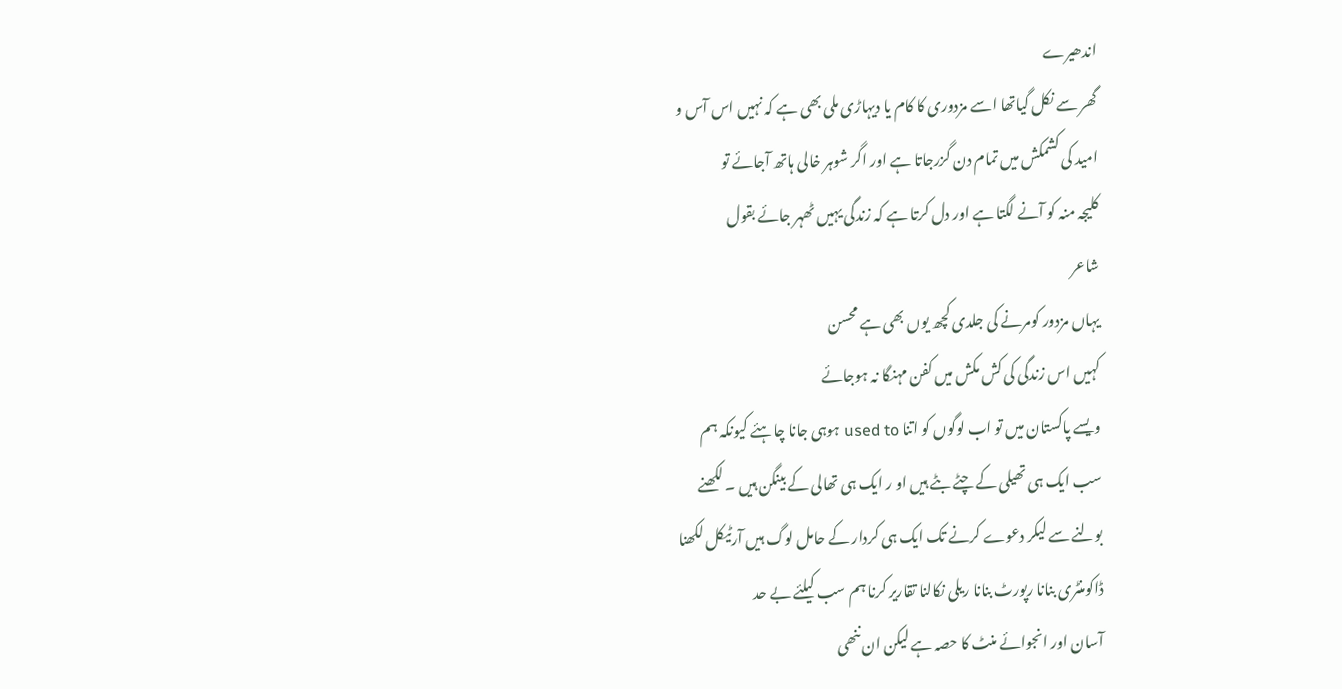اندھیرے
گھر سے نکل گیاتھا اسے مزدوری کا کام یا دیہاڑی ملی بھی ہے کہ نہیں اس آس و
امید کی کشمکش میں تمام دن گزرجاتا ہے اور اگر شوہر خالی ہاتھ آجائے تو
کلیجہ منہ کو آنے لگتا ہے اور دل کرتا ہے کہ زندگی یہیں ٹھہر جائے بقول
شاعر
یہاں مزدور کومرنے کی جلدی کچھ یوں بھی ہے محسن
کہیں اس زندگی کی کش مکش میں کفن مہنگا نہ ہوجائے
ویسے پاکستان میں تو اب لوگوں کو اتنا used to ہوہی جانا چاہئے کیونکہ ہم
سب ایک ہی تھیلی کے چٹے بٹے ہیں او ر ایک ہی تھالی کے بینگن ہیں ۔ لکھنے
بولنے سے لیکر دعوے کرنے تک ایک ہی کردار کے حامل لوگ ہیں آرٹیکل لکھنا
ڈاکومنٹری بنانا رپورٹ بنانا ریلی نکالنا تقاریر کرنا ہم سب کیلئے بے حد
آسان اور انجوائے منٹ کا حصہ ہے لیکن ان ننھی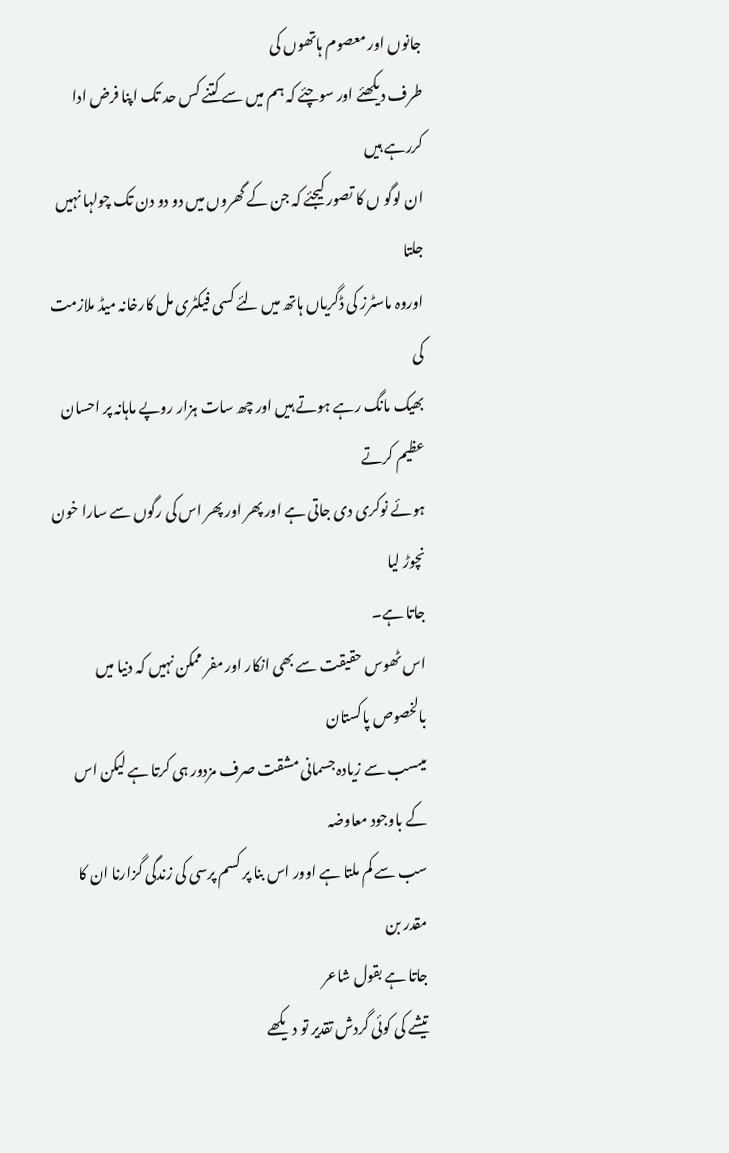جانوں اور معصوم ہاتھوں کی
طرف دیکھئے اور سوچئے کہ ہم میں سے کتنے کس حد تک اپنا فرض ادا کررہے ہیں
ان لوگو ں کا تصور کیجئے کہ جن کے گھروں میں دو دو دن تک چولہا نہیں جلتا
اوروہ ماسٹرز کی ڈگریاں ہاتھ میں لئے کسی فیکٹری مل کارخانہ میڈ ملازمت کی
بھیک مانگ رہے ہوتے ہیں اور چھ سات ہزار روپے ماہانہ پر احسان عظیم کرتے
ہوئے نوکری دی جاتی ہے اور پھر اور پھر اس کی رگوں سے سارا خون نچوڑ لیا
جاتا ہے۔
اس ٹھوس حقیقت سے بھی انکار اور مفر ممکن نہیں کہ دنیا میں بالخصوص پاکستان
میںسب سے زیادہ جسمانی مشقت صرف مزدور ہی کرتا ہے لیکن اس کے باوجود معاوضہ
سب سے کم ملتا ہے اوور اس بنا پر کسم پرسی کی زندگی گزارنا ان کا مقدر بن
جاتا ہے بقول شاعر
تیشے کی کوئی گردش تقدیر تو دیکھے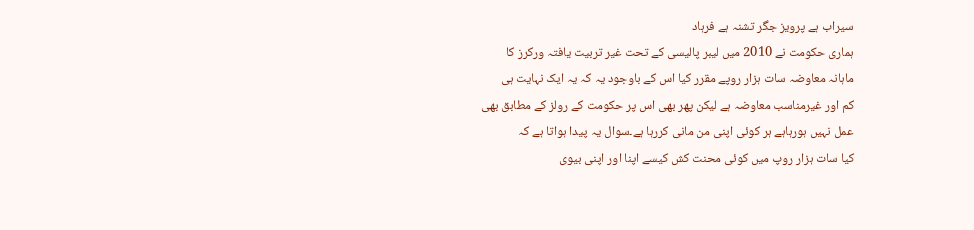سیراب ہے پرویز جگر تشنہ ہے فرہاد
ہماری حکومت نے 2010 میں لیبر پالیسی کے تحت غیر تربیت یافتہ ورکرز کا
ماہانہ معاوضہ سات ہزار روپے مقرر کیا اس کے باوجود یہ کہ یہ ایک نہایت ہی
کم اور غیرمناسب معاوضہ ہے لیکن پھر بھی اس پر حکومت کے رولز کے مطابق بھی
عمل نہیں ہورہاہے ہر کوئی اپنی من مانی کررہا ہے۔سوال یہ پیدا ہواتا ہے کہ
کیا سات ہزار روپ میں کوئی محنت کش کیسے اپنا اور اپنی بیوی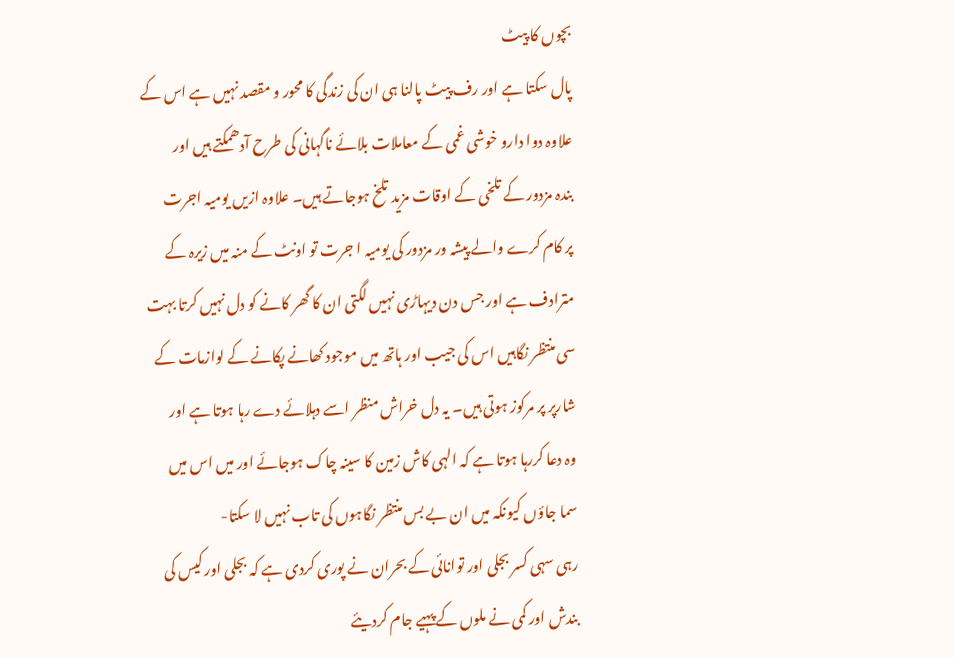بچوں کا پیٹ
پال سکتا ہے اور رف پیٹ پالنا ہی ان کی زندگی کا محور و مقصد نہیں ہے اس کے
علاوہ دوا دارو خوشی غمی کے معاملات بلائے ناگہانی کی طرح آدھمکتے ہیں اور
بندہ مزدور کے تلخی کے اوقات مزید تلخ ہوجاتے ہیں۔ علاوہ ازیں یومیہ اجرت
پر کام کرے والے پیشہ ور مزدور کی یومیہ ا جرت تو اونٹ کے منہ میں زیرہ کے
مترادف ہے اور جس دن دیہاڑی نہیں لگتی ان کا گھر کانے کو دل نہیں کرتا بہت
سی منتظر نگاہیں اس کی جیب اور ہاتھ میں موجود کھانے پکانے کے لوازمات کے
شارپر پر مرکوز ہوتی ہیں۔ یہ دل خراش منظر اسے دہلائے دے رہا ہوتا ہے اور
وہ دعا کررہا ہوتا ہے کہ الہی کاش زمین کا سینہ چاک ہوجائے اور میں اس میں
سما جاؤں کیونکہ میں ان بے بس منتظر نگاہوں کی تاب نہیں لا سکتا-
رہی سہی کسر بجلی اور توانائی کے بحران نے پوری کردی ہے کہ بجلی اور کیس کی
بندش اور کمی نے ملوں کے پہیے جام کردیئے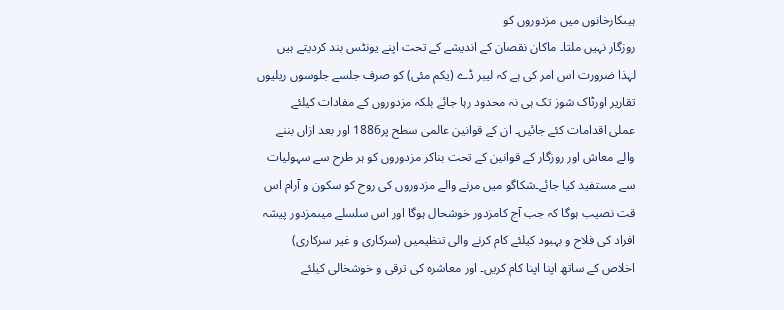ہیںکارخانوں میں مزدوروں کو
روزگار نہیں ملتا۔ ماکان نقصان کے اندیشے کے تحت اپنے یونٹس بند کردیتے ہیں
لہذا ضرورت اس امر کی ہے کہ لیبر ڈے (یکم مئی) کو صرف جلسے جلوسوں ریلیوں
تقاریر اورٹاک شوز تک ہی نہ محدود رہا جائے بلکہ مزدوروں کے مفادات کیلئے
عملی اقدامات کئے جائیں۔ ان کے قوانین عالمی سطح پر1886 اور بعد ازاں بننے
والے معاش اور روزگار کے قوانین کے تحت بناکر مزدوروں کو ہر طرح سے سہولیات
سے مستفید کیا جائے۔شکاگو میں مرنے والے مزدوروں کی روح کو سکون و آرام اس
قت نصیب ہوگا کہ جب آج کامزدور خوشحال ہوگا اور اس سلسلے میںمزدور پیشہ
افراد کی فلاح و بہبود کیلئے کام کرنے والی تنظیمیں (سرکاری و غیر سرکاری)
اخلاص کے ساتھ اپنا اپنا کام کریں۔ اور معاشرہ کی ترقی و خوشخالی کیلئے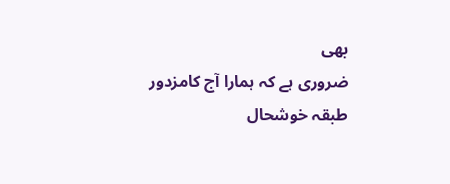بھی
ضروری ہے کہ ہمارا آج کامزدور طبقہ خوشحال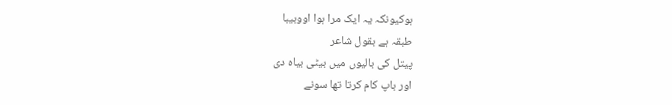ہوکیونکہ یہ ایک مرا ہوا اووبیبا
طبقہ ہے بقول شاعر
پیتل کی بالیوں میں بیٹی بیاہ دی
اور باپ کام کرتا تھا سونے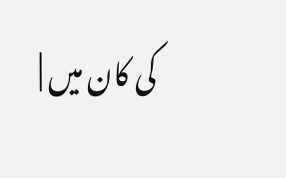کی کان میں |